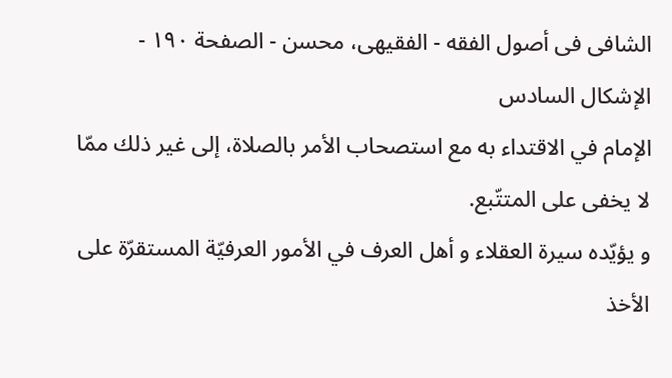الشافی فی أصول الفقه - الفقیهی، محسن - الصفحة ١٩٠ - الإشکال السادس
الإمام في الاقتداء به مع استصحاب الأمر بالصلاة، إلى غير ذلك ممّا لا يخفى على المتتّبع.
و يؤيّده سيرة العقلاء و أهل العرف في الأمور العرفيّة المستقرّة على الأخذ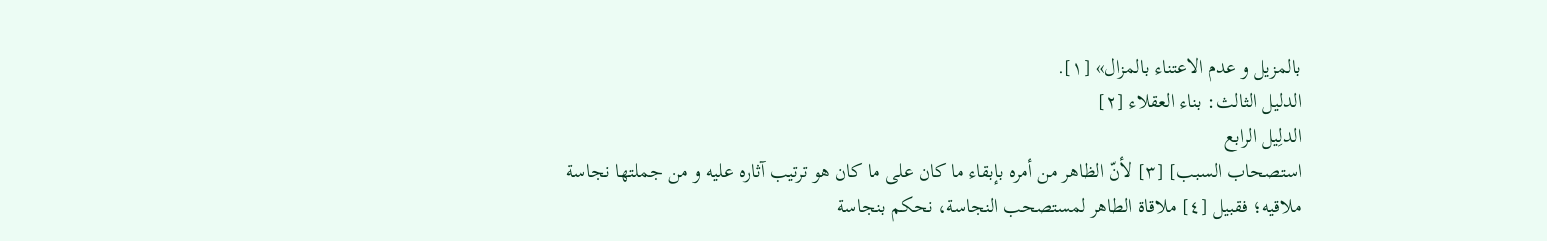بالمزيل و عدم الاعتناء بالمزال» [١].
الدليل الثالث: بناء العقلاء [٢]
الدلِیل الرابع
استصحاب السبب] [٣] لأنّ الظاهر من أمره بإبقاء ما كان على ما كان هو ترتيب آثاره عليه و من جملتها نجاسة ملاقيه؛ فقبيل [٤] ملاقاة الطاهر لمستصحب النجاسة، نحكم بنجاسة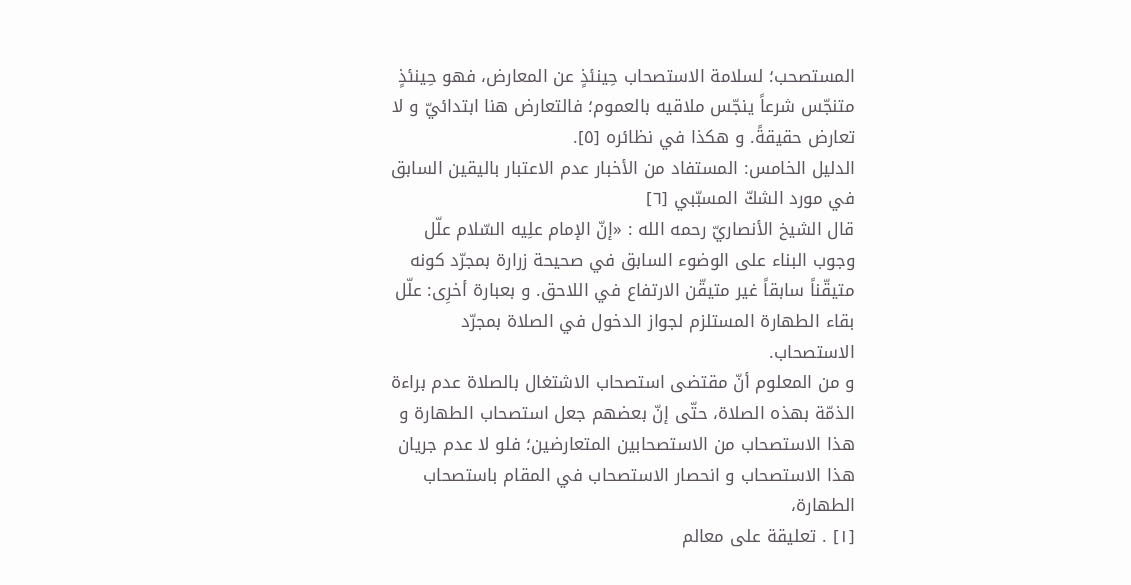المستصحب؛ لسلامة الاستصحاب حِینئذٍ عن المعارض، فهو حِینئذٍ متنجّس شرعاً ينجّس ملاقيه بالعموم؛ فالتعارض هنا ابتدائيّ و لا تعارض حقيقةً. و هكذا في نظائره [٥].
الدليل الخامس: المستفاد من الأخبار عدم الاعتبار باليقين السابق في مورد الشكّ المسبّبي [٦]
قال الشيخ الأنصاريّ رحمه الله : «إنّ الإمام علِیه السّلام علّل وجوب البناء على الوضوء السابق في صحيحة زرارة بمجرّد كونه متيقّناً سابقاً غير متيقّن الارتفاع في اللاحق. و بعبارة أخرِی: علّل بقاء الطهارة المستلزم لجواز الدخول في الصلاة بمجرّد الاستصحاب.
و من المعلوم أنّ مقتضى استصحاب الاشتغال بالصلاة عدم براءة الذمّة بهذه الصلاة، حتّى إنّ بعضهم جعل استصحاب الطهارة و هذا الاستصحاب من الاستصحابين المتعارضين؛ فلو لا عدم جريان هذا الاستصحاب و انحصار الاستصحاب في المقام باستصحاب الطهارة،
[١] . تعليقة على معالم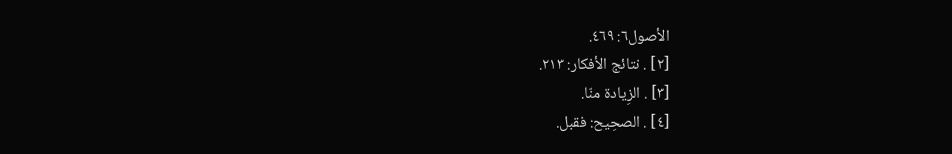الأصول٦: ٤٦٩.
[٢] . نتائج الأفکار: ٢١٣.
[٣] . الزِیادة منّا.
[٤] . الصحِیح: فقبل.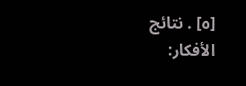[٥] . نتائج الأفکار: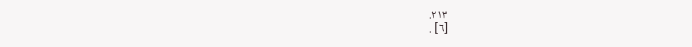٢١٣.
[٦] .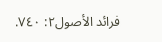فرائد الأصول٢: ٧٤٠.